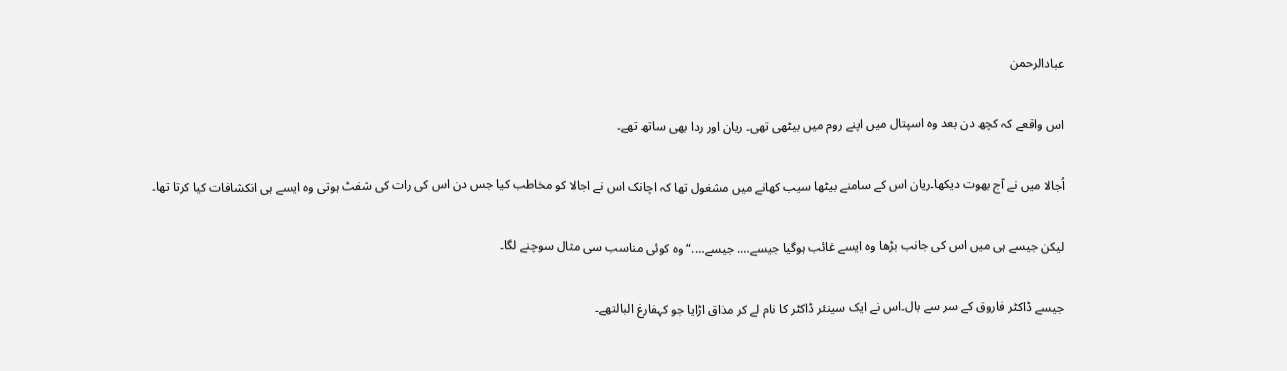عبادالرحمن

اس واقعے کہ کچھ دن بعد وہ اسپتال میں اپنے روم میں بیٹھی تھی۔ ریان اور ردا بھی ساتھ تھے۔

اُجالا میں نے آج بھوت دیکھا۔ریان اس کے سامنے بیٹھا سیب کھانے میں مشغول تھا کہ اچانک اس نے اجالا کو مخاطب کیا جس دن اس کی رات کی شفٹ ہوتی وہ ایسے ہی انکشافات کیا کرتا تھا۔

لیکن جیسے ہی میں اس کی جانب بڑھا وہ ایسے غائب ہوگیا جیسے…. جیسے….“ وہ کوئی مناسب سی مثال سوچنے لگا۔

جیسے ڈاکٹر فاروق کے سر سے بال۔اس نے ایک سینئر ڈاکٹر کا نام لے کر مذاق اڑایا جو کہفارغ البالتھے۔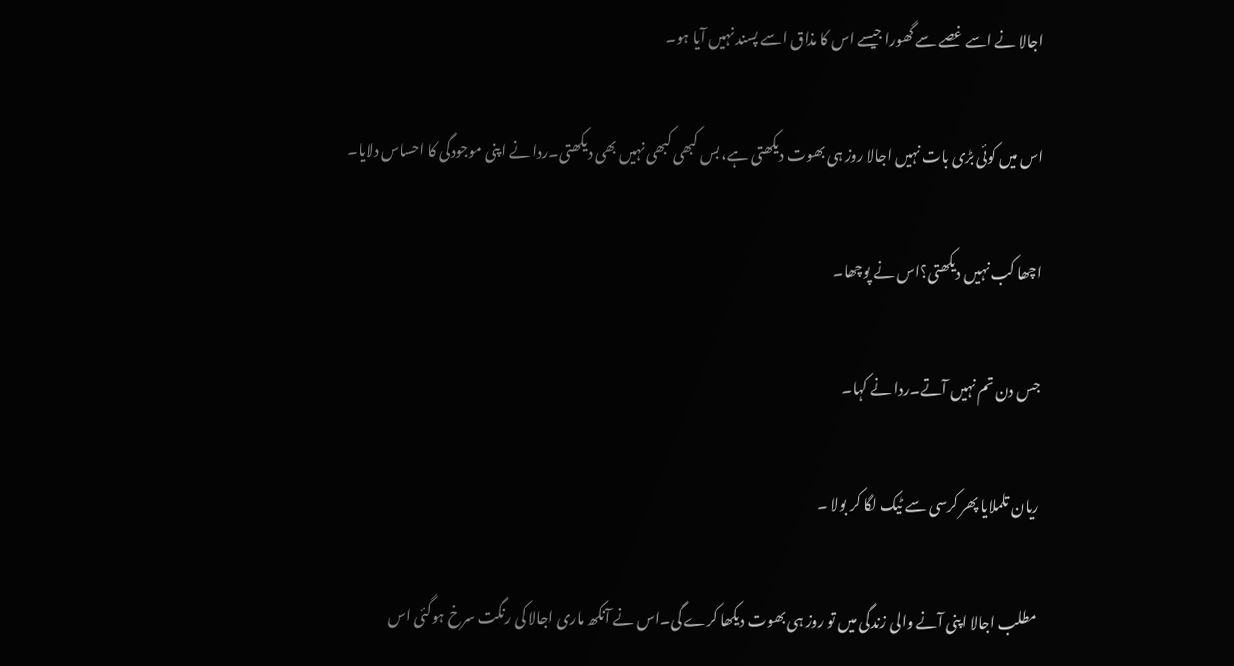اجالا نے اسے غصے سے گھورا جیسے اس کا مذاق اسے پسند نہیں آیا ہو۔

اس میں کوئی بڑی بات نہیں اجالا روز ہی بھوت دیکھتی ہے، بس کبھی کبھی نہیں بھی دیکھتی۔ردا نے اپنی موجودگی کا احساس دلایا۔

اچھا کب نہیں دیکھتی؟اس نے پوچھا۔

جس دن تم نہیں آتے۔ردا نے کہا۔

ریان تلملایا پھر کرسی سے ٹیک لگا کر بولا ۔

مطلب اجالا اپنی آنے والی زندگی میں تو روز ہی بھوت دیکھا کرے گی۔اس نے آنکھ ماری اجالا کی رنگت سرخ ہوگئی اس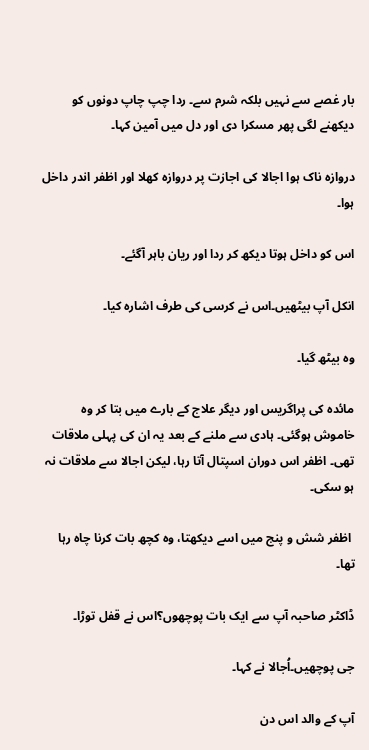بار غصے سے نہیں بلکہ شرم سے۔ ردا چپ چاپ دونوں کو دیکھنے لگی پھر مسکرا دی اور دل میں آمین کہا۔

دروازہ ناک ہوا اجالا کی اجازت پر دروازہ کھلا اور اظفر اندر داخل ہوا۔

اس کو داخل ہوتا دیکھ کر ردا اور ریان باہر آگئے۔

انکل آپ بیٹھیں۔اس نے کرسی کی طرف اشارہ کیا۔

وہ بیٹھ گیا۔

مائدہ کی پراگریس اور دیگر علاج کے بارے میں بتا کر وہ خاموش ہوگئی۔ ہادی سے ملنے کے بعد یہ ان کی پہلی ملاقات تھی۔ اظفر اس دوران اسپتال آتا رہا، لیکن اجالا سے ملاقات نہ ہو سکی۔

 اظفر شش و پنج میں اسے دیکھتا، وہ کچھ بات کرنا چاہ رہا تھا۔

ڈاکٹر صاحبہ آپ سے ایک بات پوچھوں؟اس نے قفل توڑا۔

جی پوچھیں۔اُجالا نے کہا۔

آپ کے والد اس دن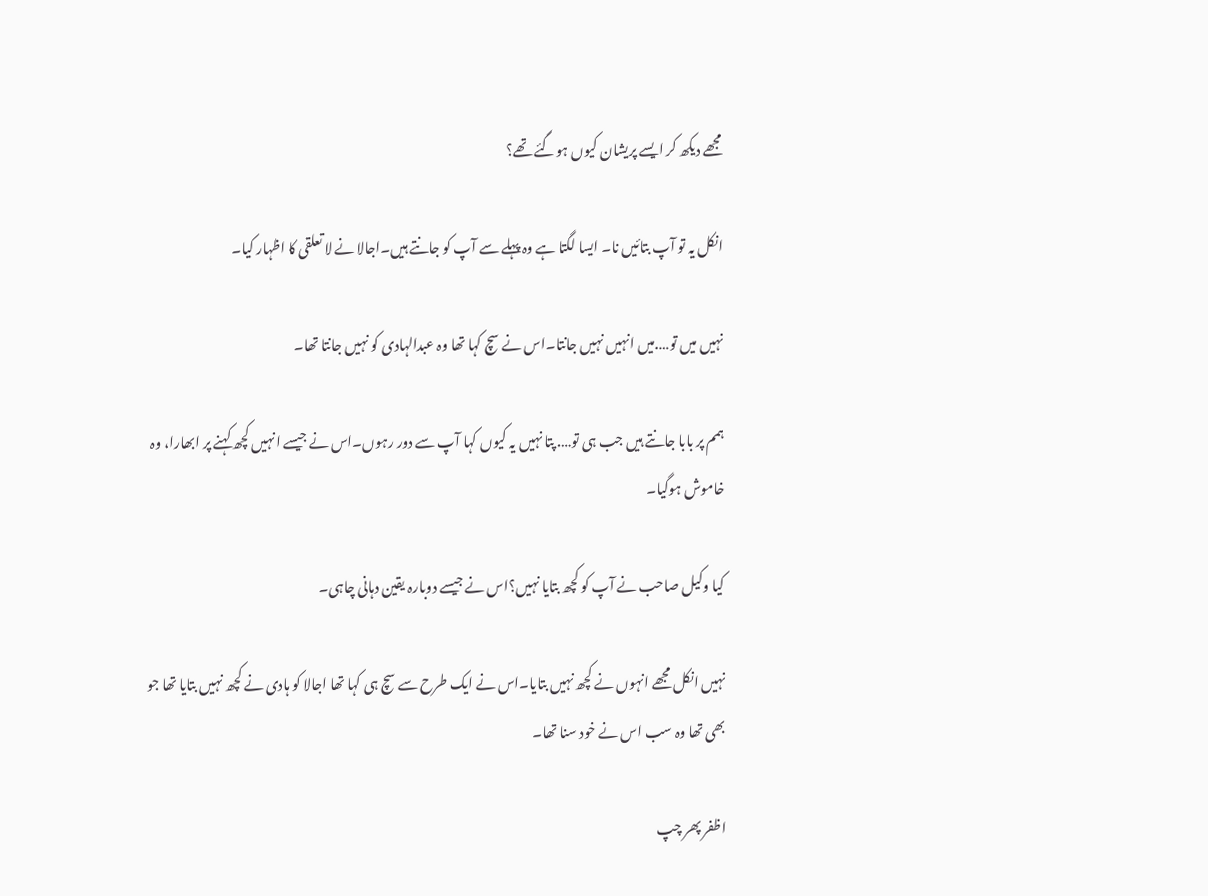مجھے دیکھ کر ایسے پریشان کیوں ہوگئے تھے؟

انکل یہ تو آپ بتائیں نا۔ ایسا لگتا ہے وہ پہلے سے آپ کو جانتے ہیں۔اجالا نے لا تعلقی کا اظہار کیا۔

نہیں میں تو….میں انہیں نہیں جانتا۔اس نے سچ کہا تھا وہ عبدالہادی کو نہیں جانتا تھا۔

ہمم پر بابا جانتے ہیں جب ہی تو…. پتا نہیں یہ کیوں کہا آپ سے دور رہوں۔اس نے جیسے انہیں کچھ کہنے پر ابھارا، وہ خاموش ہوگیا۔

کیا وکیل صاحب نے آپ کو کچھ بتایا نہیں؟اس نے جیسے دوبارہ یقین دہانی چاہی۔

نہیں انکل مجھے انہوں نے کچھ نہیں بتایا۔اس نے ایک طرح سے سچ ہی کہا تھا اجالا کو ہادی نے کچھ نہیں بتایا تھا جو بھی تھا وہ سب اس نے خود سنا تھا۔

اظفر پھر چپ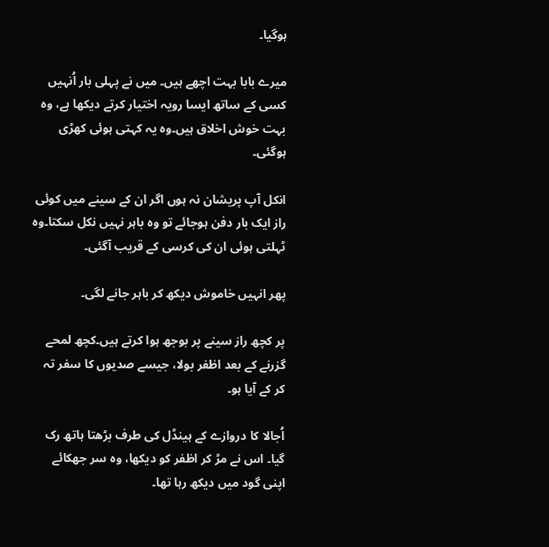ہوگیا۔

میرے بابا بہت اچھے ہیں۔ میں نے پہلی بار اُنہیں کسی کے ساتھ ایسا رویہ اختیار کرتے دیکھا ہے، وہ بہت خوش اخلاق ہیں۔وہ یہ کہتی ہوئی کھڑی ہوگئی۔

انکل آپ پریشان نہ ہوں اگر ان کے سینے میں کوئی راز ایک بار دفن ہوجائے تو وہ باہر نہیں نکل سکتا۔وہ ٹہلتی ہوئی ان کی کرسی کے قریب آگئی۔

پھر انہیں خاموش دیکھ کر باہر جانے لگی۔

پر کچھ راز سینے پر بوجھ ہوا کرتے ہیں۔کچھ لمحے گزرنے کے بعد اظفر بولا، جیسے صدیوں کا سفر تہ کر کے آیا ہو۔

اُجالا کا دروازے کے ہینڈل کی طرف بڑھتا ہاتھ رک گیا۔ اس نے مڑ کر اظفر کو دیکھا، وہ سر جھکائے اپنی گود میں دیکھ رہا تھا۔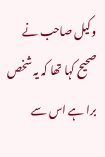وکیل صاحب نے صحیح کہا تھا کہ یہ شخص برا ہے اس سے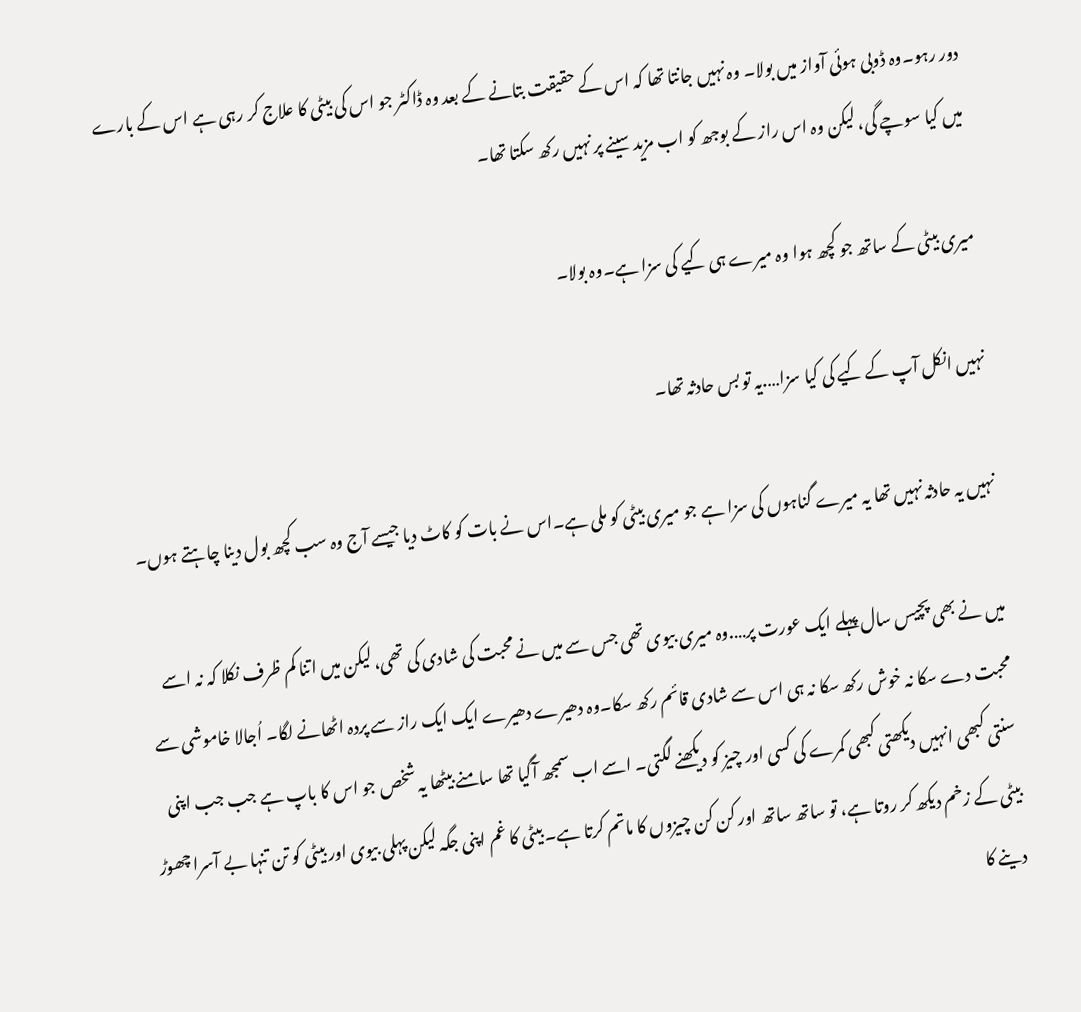دور رہو۔وہ ڈوبی ہوئی آواز میں بولا۔ وہ نہیں جانتا تھا کہ اس کے حقیقت بتانے کے بعد وہ ڈاکٹر جو اس کی بیٹی کا علاج کر رہی ہے اس کے بارے میں کیا سوچے گی، لیکن وہ اس راز کے بوجھ کو اب مزید سینے پر نہیں رکھ سکتا تھا۔

میری بیٹی کے ساتھ جو کچھ ہوا وہ میرے ہی کیے کی سزا ہے۔وہ بولا۔

نہیں انکل آپ کے کیے کی کیا سزا….یہ تو بس حادثہ تھا۔

نہیں یہ حادثہ نہیں تھا یہ میرے گناہوں کی سزا ہے جو میری بیٹی کو ملی ہے۔اس نے بات کو کاٹ دیا جیسے آج وہ سب کچھ بول دینا چاہتے ہوں۔

میں نے بھی پچیس سال پہلے ایک عورت پر….وہ میری بیوی تھی جس سے میں نے محبت کی شادی کی تھی، لیکن میں اتنا کم ظرف نکلا کہ نہ اسے محبت دے سکا نہ خوش رکھ سکا نہ ہی اس سے شادی قائم رکھ سکا۔وہ دھیرے دھیرے ایک ایک راز سے پردہ اٹھانے لگا۔ اُجالا خاموشی سے سنتی کبھی انہیں دیکھتی کبھی کمرے کی کسی اور چیز کو دیکھنے لگتی۔ اسے اب سمجھ آگیا تھا سامنے بیٹھا یہ شخص جو اس کا باپ ہے جب جب اپنی بیٹی کے زخم دیکھ کر روتا ہے، تو ساتھ ساتھ اور کن کن چیزوں کا ماتم کرتا ہے۔ بیٹی کا غم اپنی جگہ لیکن پہلی بیوی اور بیٹی کو تن تنہا بے آسرا چھوڑ دینے کا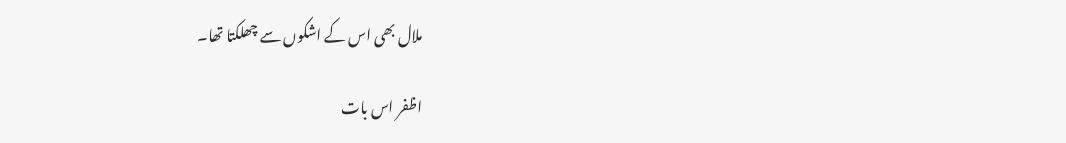ملال بھی اس کے اشکوں سے چھلکتا تھا۔

اظفر اس بات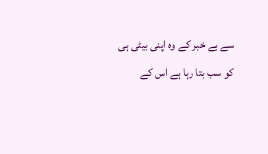سے بے خبر کے وہ اپنی بیٹی ہی کو سب بتا رہا ہے اس کے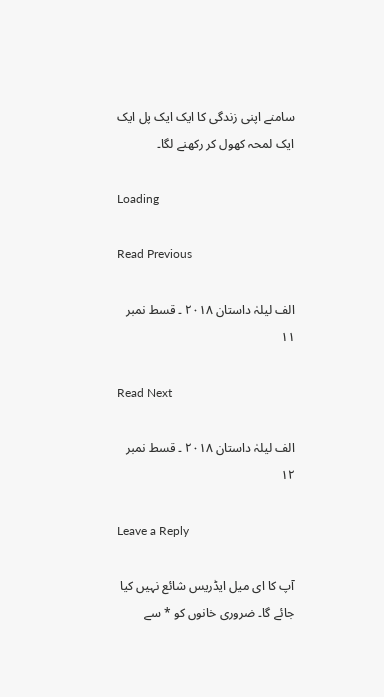سامنے اپنی زندگی کا ایک ایک پل ایک ایک لمحہ کھول کر رکھنے لگا۔

Loading

Read Previous

الف لیلہٰ داستان ۲۰۱۸ ۔ قسط نمبر ۱۱

Read Next

الف لیلہٰ داستان ۲۰۱۸ ۔ قسط نمبر ۱۲

Leave a Reply

آپ کا ای میل ایڈریس شائع نہیں کیا جائے گا۔ ضروری خانوں کو * سے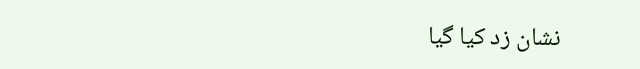نشان زد کیا گیا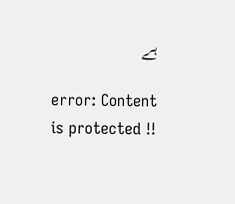ہے

error: Content is protected !!